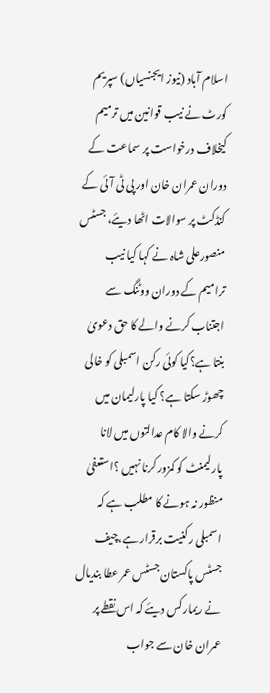اسلام آباد (نیوز ایجنسیاں) سپریم کورٹ نے نیب قوانین میں ترمیم کیخلاف درخواست پر سماعت کے دوران عمران خان اور پی ٹی آئی کے کنڈکٹ پر سوالات اٹھا دیئے، جسٹس منصورعلی شاہ نے کہا کیا نیب ترامیم کے دوران ووٹنگ سے اجتناب کرنے والے کا حق دعویٰ بنتا ہے؟کیا کوئی رکن اسمبلی کو خالی چھوڑ سکتا ہے؟ کیا پارلیمان میں کرنے والا کام عدالتوں میں لانا پارلیمنٹ کو کمزور کرنا نہیں ؟استعفیٰ منظور نہ ہونے کا مطلب ہے کہ اسمبلی رکنیت برقرار ہے،چیف جسٹس پاکستان جسٹس عمر عطا بندیال نے ریمارکس دیئے کہ اس نقطے پر عمران خان سے جواب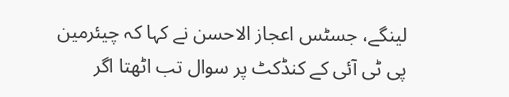لینگے، جسٹس اعجاز الاحسن نے کہا کہ چیئرمین پی ٹی آئی کے کنڈکٹ پر سوال تب اٹھتا اگر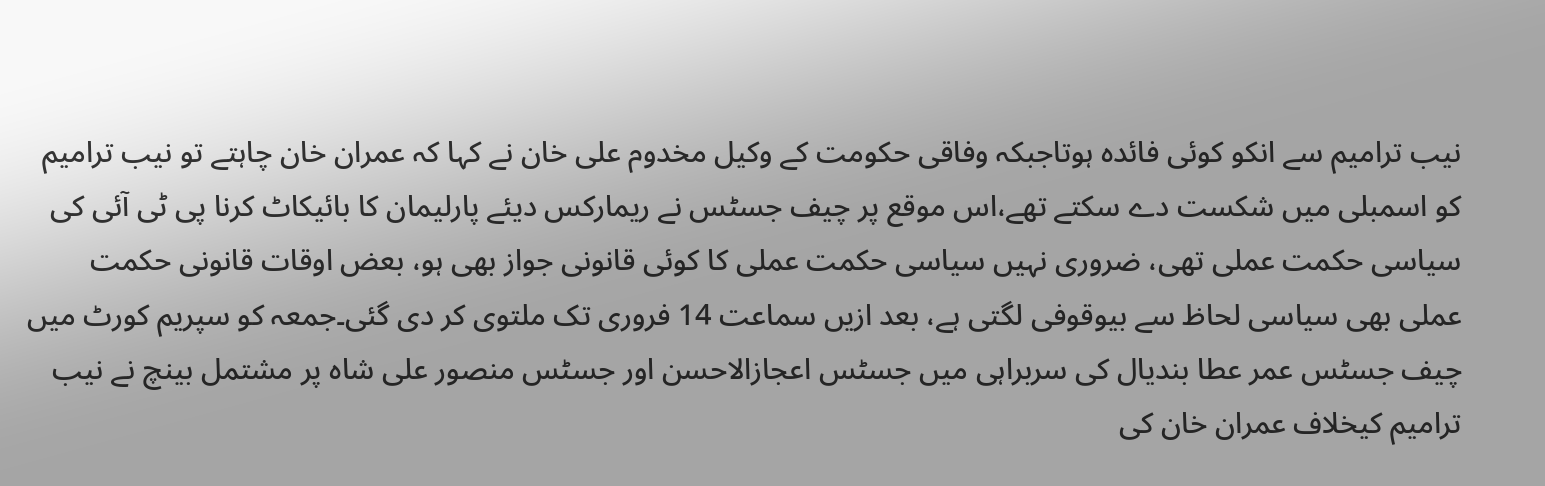نیب ترامیم سے انکو کوئی فائدہ ہوتاجبکہ وفاقی حکومت کے وکیل مخدوم علی خان نے کہا کہ عمران خان چاہتے تو نیب ترامیم کو اسمبلی میں شکست دے سکتے تھے،اس موقع پر چیف جسٹس نے ریمارکس دیئے پارلیمان کا بائیکاٹ کرنا پی ٹی آئی کی سیاسی حکمت عملی تھی، ضروری نہیں سیاسی حکمت عملی کا کوئی قانونی جواز بھی ہو، بعض اوقات قانونی حکمت عملی بھی سیاسی لحاظ سے بیوقوفی لگتی ہے، بعد ازیں سماعت 14 فروری تک ملتوی کر دی گئی۔جمعہ کو سپریم کورٹ میں چیف جسٹس عمر عطا بندیال کی سربراہی میں جسٹس اعجازالاحسن اور جسٹس منصور علی شاہ پر مشتمل بینچ نے نیب ترامیم کیخلاف عمران خان کی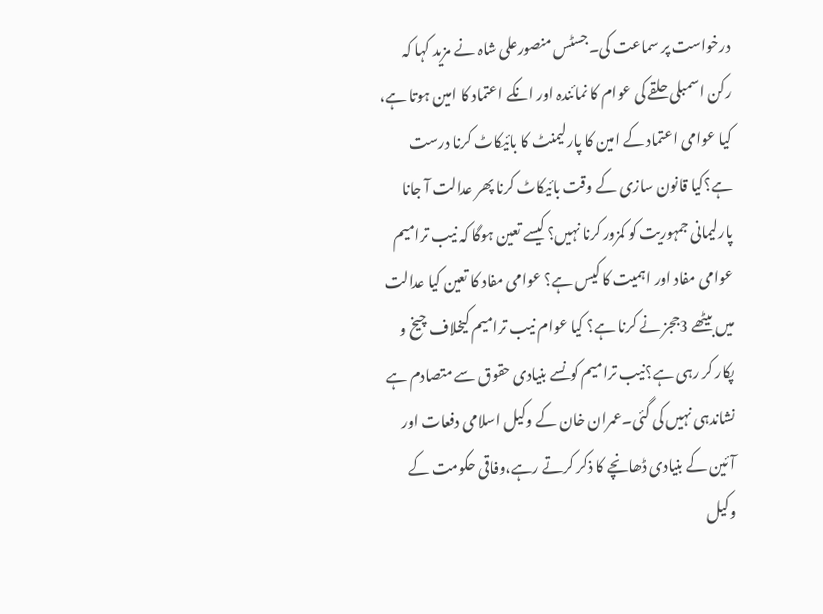درخواست پر سماعت کی۔جسٹس منصورعلی شاہ نے مزید کہا کہ رکن اسمبلی حلقے کی عوام کا نمائندہ اور انکے اعتماد کا امین ہوتا ہے، کیا عوامی اعتماد کے امین کا پارلیمنٹ کا بائیکاٹ کرنا درست ہے؟کیا قانون سازی کے وقت بائیکاٹ کرنا پھر عدالت آ جانا پارلیمانی جمہوریت کو کمزور کرنا نہیں؟ کیسے تعین ہوگا کہ نیب ترامیم عوامی مفاد اور اہمیت کا کیس ہے؟ عوامی مفاد کا تعین کیا عدالت میں بیٹھے 3ججز نے کرنا ہے؟ کیا عوام نیب ترامیم کیخلاف چیخ و پکار کر رہی ہے؟نیب ترامیم کونسے بنیادی حقوق سے متصادم ہے نشاندہی نہیں کی گئی۔عمران خان کے وکیل اسلامی دفعات اور آئین کے بنیادی ڈھانچے کا ذکر کرتے رہے،وفاقی حکومت کے وکیل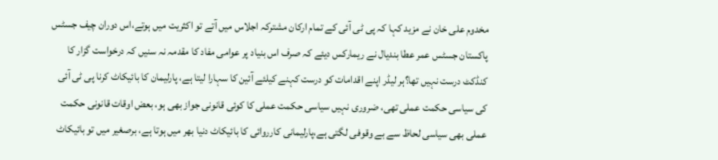مخدوم علی خان نے مزید کہا کہ پی ٹی آئی کے تمام ارکان مشترکہ اجلاس میں آتے تو اکثریت میں ہوتے،اس دوران چیف جسٹس پاکستان جسٹس عمر عطا بندیال نے ریمارکس دیئے کہ صرف اس بنیاد پر عوامی مفاد کا مقدمہ نہ سنیں کہ درخواست گزار کا کنڈکٹ درست نہیں تھا؟ہر لیڈر اپنے اقدامات کو درست کہنے کیلئے آئین کا سہارا لیتا ہے، پارلیمان کا بائیکاٹ کرنا پی ٹی آئی کی سیاسی حکمت عملی تھی، ضروری نہیں سیاسی حکمت عملی کا کوئی قانونی جواز بھی ہو، بعض اوقات قانونی حکمت عملی بھی سیاسی لحاظ سے بے وقوفی لگتی ہے،پارلیمانی کارروائی کا بائیکاٹ دنیا بھر میں ہوتا ہے، برصغیر میں تو بائیکاٹ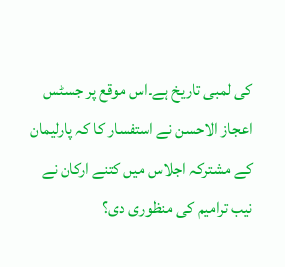کی لمبی تاریخ ہے۔اس موقع پر جسٹس اعجاز الاحسن نے استفسار کا کہ پارلیمان کے مشترکہ اجلاس میں کتنے ارکان نے نیب ترامیم کی منظوری دی؟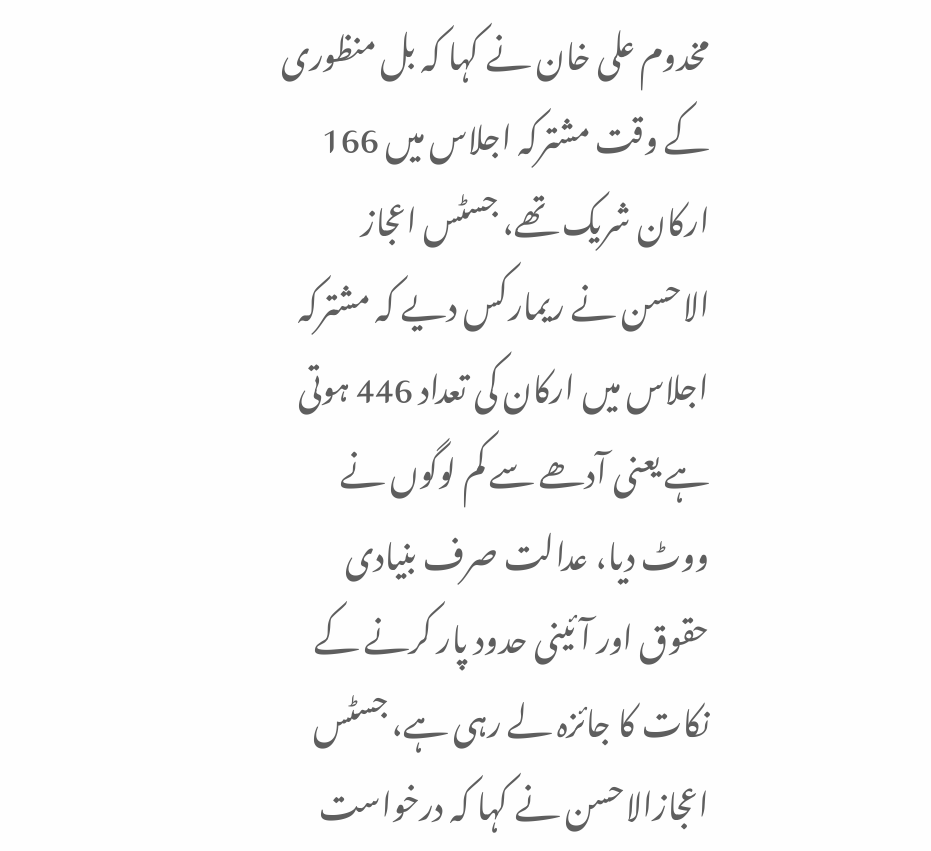مخدوم علی خان نے کہا کہ بل منظوری کے وقت مشترکہ اجلاس میں 166 ارکان شریک تھے، جسٹس اعجاز الاحسن نے ریمارکس دیے کہ مشترکہ اجلاس میں ارکان کی تعداد 446 ہوتی ہے یعنی آدھے سے کم لوگوں نے ووٹ دیا، عدالت صرف بنیادی حقوق اور آئینی حدود پار کرنے کے نکات کا جائزہ لے رہی ہے، جسٹس اعجازالاحسن نے کہا کہ درخواست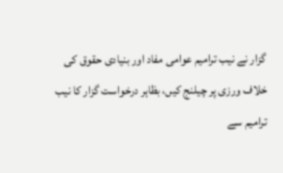گزار نے نیب ترامیم عوامی مفاد اور بنیادی حقوق کی خلاف ورزی پر چیلنج کیں، بظاہر درخواست گزار کا نیب ترامیم سے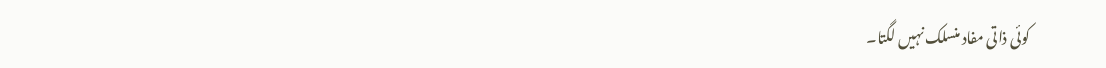کوئی ذاتی مفاد منسلک نہیں لگتا۔